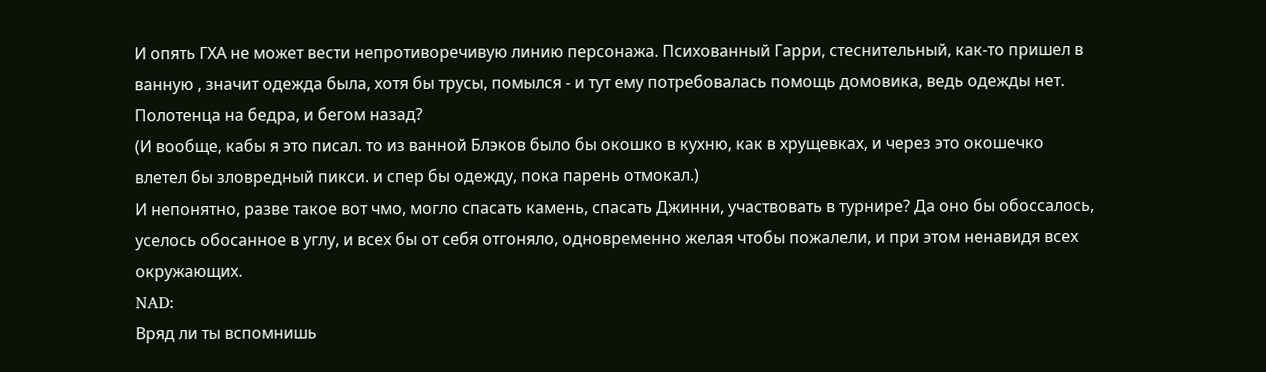И опять ГХА не может вести непротиворечивую линию персонажа. Психованный Гарри, стеснительный, как-то пришел в ванную , значит одежда была, хотя бы трусы, помылся - и тут ему потребовалась помощь домовика, ведь одежды нет. Полотенца на бедра, и бегом назад?
(И вообще, кабы я это писал. то из ванной Блэков было бы окошко в кухню, как в хрущевках, и через это окошечко влетел бы зловредный пикси. и спер бы одежду, пока парень отмокал.)
И непонятно, разве такое вот чмо, могло спасать камень, спасать Джинни, участвовать в турнире? Да оно бы обоссалось, уселось обосанное в углу, и всех бы от себя отгоняло, одновременно желая чтобы пожалели, и при этом ненавидя всех окружающих.
NAD:
Вряд ли ты вспомнишь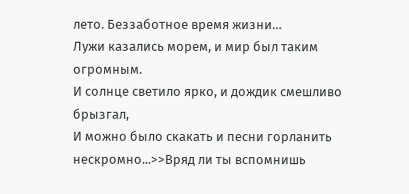лето. Беззаботное время жизни…
Лужи казались морем, и мир был таким огромным.
И солнце светило ярко, и дождик смешливо брызгал,
И можно было скакать и песни горланить нескромно...>>Вряд ли ты вспомнишь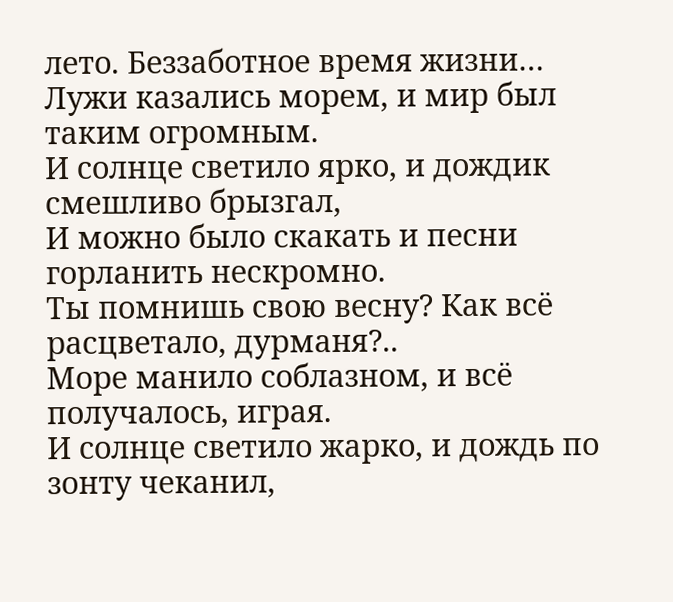лето. Беззаботное время жизни…
Лужи казались морем, и мир был таким огромным.
И солнце светило ярко, и дождик смешливо брызгал,
И можно было скакать и песни горланить нескромно.
Ты помнишь свою весну? Как всё расцветало, дурманя?..
Море манило соблазном, и всё получалось, играя.
И солнце светило жарко, и дождь по зонту чеканил,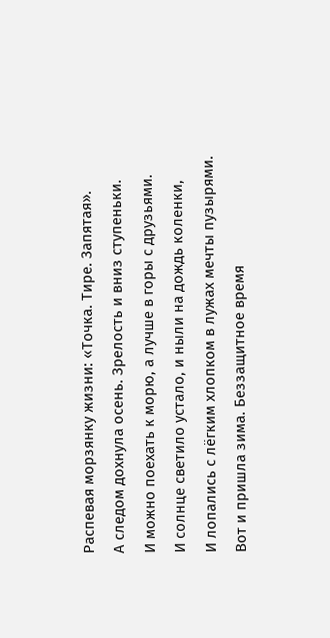Распевая морзянку жизни: «Точка. Тире. Запятая».
А следом дохнула осень. Зрелость и вниз ступеньки.
И можно поехать к морю, а лучше в горы с друзьями.
И солнце светило устало, и ныли на дождь коленки,
И лопались с лёгким хлопком в лужах мечты пузырями.
Вот и пришла зима. Беззащитное время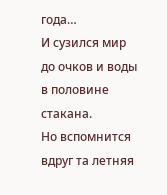года…
И сузился мир до очков и воды в половине стакана.
Но вспомнится вдруг та летняя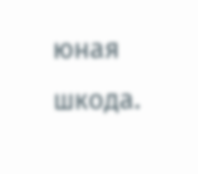юная шкода.